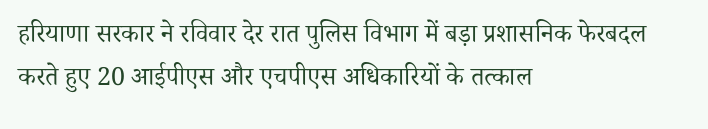हरियाणा सरकार ने रविवार देर रात पुलिस विभाग में बड़ा प्रशासनिक फेरबदल करते हुए 20 आईपीएस और एचपीएस अधिकारियों के तत्काल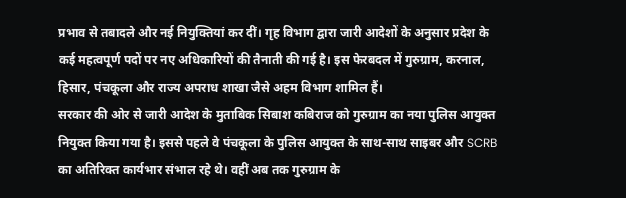प्रभाव से तबादले और नई नियुक्तियां कर दीं। गृह विभाग द्वारा जारी आदेशों के अनुसार प्रदेश के कई महत्वपूर्ण पदों पर नए अधिकारियों की तैनाती की गई है। इस फेरबदल में गुरुग्राम, करनाल, हिसार, पंचकूला और राज्य अपराध शाखा जैसे अहम विभाग शामिल हैं।
सरकार की ओर से जारी आदेश के मुताबिक सिबाश कबिराज को गुरुग्राम का नया पुलिस आयुक्त नियुक्त किया गया है। इससे पहले वे पंचकूला के पुलिस आयुक्त के साथ-साथ साइबर और SCRB का अतिरिक्त कार्यभार संभाल रहे थे। वहीं अब तक गुरुग्राम के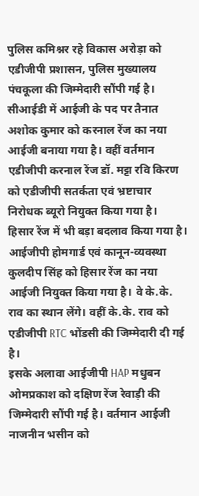पुलिस कमिश्नर रहे विकास अरोड़ा को एडीजीपी प्रशासन, पुलिस मुख्यालय पंचकूला की जिम्मेदारी सौंपी गई है।
सीआईडी में आईजी के पद पर तैनात अशोक कुमार को करनाल रेंज का नया आईजी बनाया गया है। वहीं वर्तमान एडीजीपी करनाल रेंज डॉ. मट्टा रवि किरण को एडीजीपी सतर्कता एवं भ्रष्टाचार निरोधक ब्यूरो नियुक्त किया गया है।
हिसार रेंज में भी बड़ा बदलाव किया गया है। आईजीपी होमगार्ड एवं कानून-व्यवस्था कुलदीप सिंह को हिसार रेंज का नया आईजी नियुक्त किया गया है। वे के.के. राव का स्थान लेंगे। वहीं के.के. राव को एडीजीपी RTC भोंडसी की जिम्मेदारी दी गई है।
इसके अलावा आईजीपी HAP मधुबन ओमप्रकाश को दक्षिण रेंज रेवाड़ी की जिम्मेदारी सौंपी गई है। वर्तमान आईजी नाजनीन भसीन को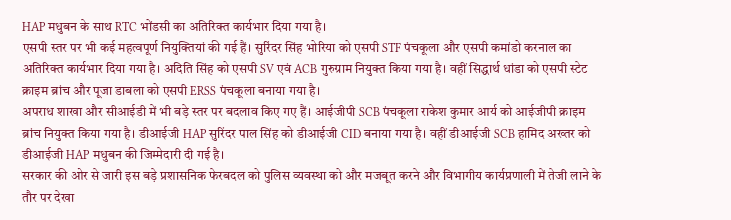HAP मधुबन के साथ RTC भोंडसी का अतिरिक्त कार्यभार दिया गया है।
एसपी स्तर पर भी कई महत्वपूर्ण नियुक्तियां की गई हैं। सुरिंदर सिंह भोरिया को एसपी STF पंचकूला और एसपी कमांडो करनाल का अतिरिक्त कार्यभार दिया गया है। अदिति सिंह को एसपी SV एवं ACB गुरुग्राम नियुक्त किया गया है। वहीं सिद्धार्थ धांडा को एसपी स्टेट क्राइम ब्रांच और पूजा डाबला को एसपी ERSS पंचकूला बनाया गया है।
अपराध शाखा और सीआईडी में भी बड़े स्तर पर बदलाव किए गए हैं। आईजीपी SCB पंचकूला राकेश कुमार आर्य को आईजीपी क्राइम ब्रांच नियुक्त किया गया है। डीआईजी HAP सुरिंदर पाल सिंह को डीआईजी CID बनाया गया है। वहीं डीआईजी SCB हामिद अख्तर को डीआईजी HAP मधुबन की जिम्मेदारी दी गई है।
सरकार की ओर से जारी इस बड़े प्रशासनिक फेरबदल को पुलिस व्यवस्था को और मजबूत करने और विभागीय कार्यप्रणाली में तेजी लाने के तौर पर देखा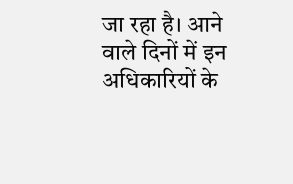जा रहा है। आने वाले दिनों में इन अधिकारियों के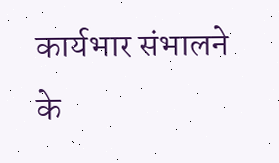कार्यभार संभालने के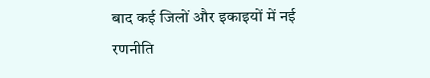बाद कई जिलों और इकाइयों में नई रणनीति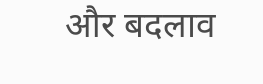और बदलाव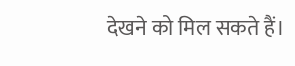देखने को मिल सकते हैं।